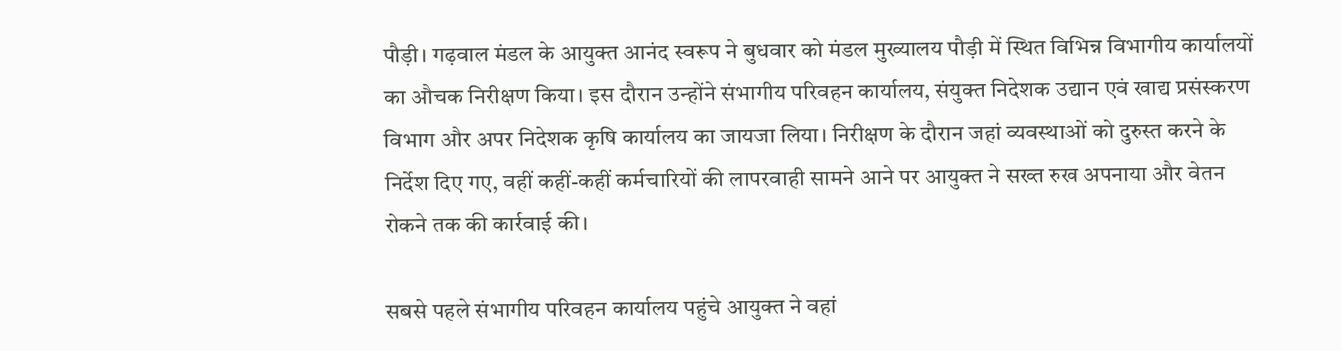पौड़ी। गढ़वाल मंडल के आयुक्त आनंद स्वरूप ने बुधवार को मंडल मुख्यालय पौड़ी में स्थित विभिन्न विभागीय कार्यालयों का औचक निरीक्षण किया। इस दौरान उन्होंने संभागीय परिवहन कार्यालय, संयुक्त निदेशक उद्यान एवं खाद्य प्रसंस्करण विभाग और अपर निदेशक कृषि कार्यालय का जायजा लिया। निरीक्षण के दौरान जहां व्यवस्थाओं को दुरुस्त करने के निर्देश दिए गए, वहीं कहीं-कहीं कर्मचारियों की लापरवाही सामने आने पर आयुक्त ने सख्त रुख अपनाया और वेतन रोकने तक की कार्रवाई की।

सबसे पहले संभागीय परिवहन कार्यालय पहुंचे आयुक्त ने वहां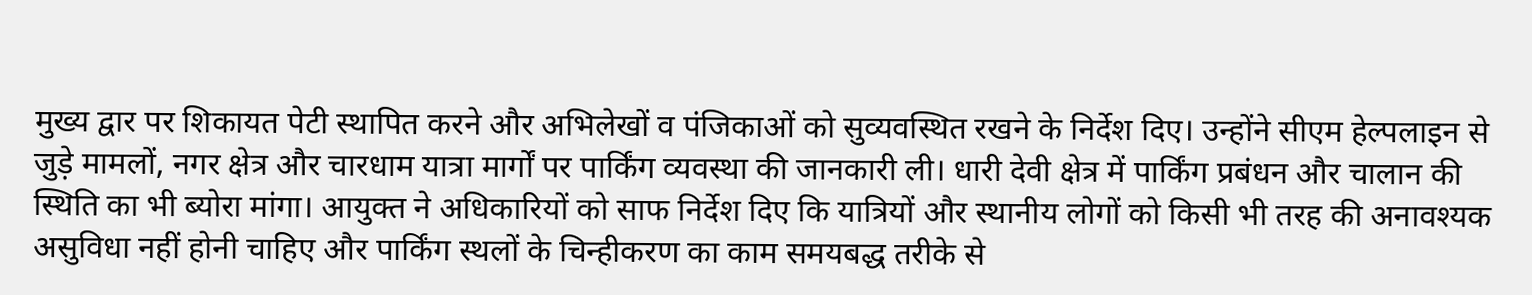मुख्य द्वार पर शिकायत पेटी स्थापित करने और अभिलेखों व पंजिकाओं को सुव्यवस्थित रखने के निर्देश दिए। उन्होंने सीएम हेल्पलाइन से जुड़े मामलों, नगर क्षेत्र और चारधाम यात्रा मार्गों पर पार्किंग व्यवस्था की जानकारी ली। धारी देवी क्षेत्र में पार्किंग प्रबंधन और चालान की स्थिति का भी ब्योरा मांगा। आयुक्त ने अधिकारियों को साफ निर्देश दिए कि यात्रियों और स्थानीय लोगों को किसी भी तरह की अनावश्यक असुविधा नहीं होनी चाहिए और पार्किंग स्थलों के चिन्हीकरण का काम समयबद्ध तरीके से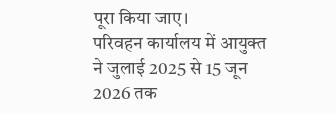पूरा किया जाए।
परिवहन कार्यालय में आयुक्त ने जुलाई 2025 से 15 जून 2026 तक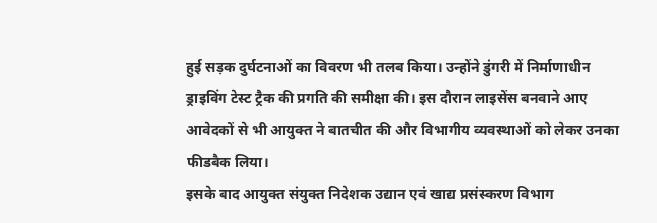हुई सड़क दुर्घटनाओं का विवरण भी तलब किया। उन्होंने डुंगरी में निर्माणाधीन ड्राइविंग टेस्ट ट्रैक की प्रगति की समीक्षा की। इस दौरान लाइसेंस बनवाने आए आवेदकों से भी आयुक्त ने बातचीत की और विभागीय व्यवस्थाओं को लेकर उनका फीडबैक लिया।
इसके बाद आयुक्त संयुक्त निदेशक उद्यान एवं खाद्य प्रसंस्करण विभाग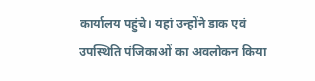कार्यालय पहुंचे। यहां उन्होंने डाक एवं उपस्थिति पंजिकाओं का अवलोकन किया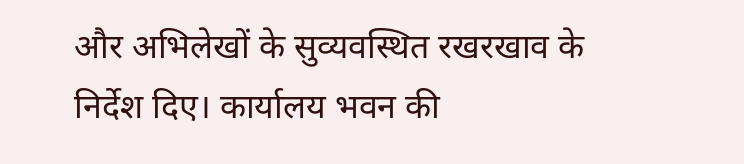और अभिलेखों के सुव्यवस्थित रखरखाव के निर्देश दिए। कार्यालय भवन की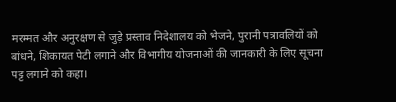मरम्मत और अनुरक्षण से जुड़े प्रस्ताव निदेशालय को भेजने, पुरानी पत्रावलियों को बांधने, शिकायत पेटी लगाने और विभागीय योजनाओं की जानकारी के लिए सूचना पट्ट लगाने को कहा।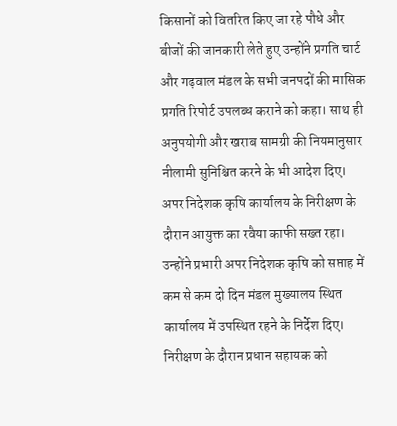किसानों को वितरित किए जा रहे पौधे और बीजों की जानकारी लेते हुए उन्होंने प्रगति चार्ट और गढ़वाल मंडल के सभी जनपदों की मासिक प्रगति रिपोर्ट उपलब्ध कराने को कहा। साथ ही अनुपयोगी और खराब सामग्री की नियमानुसार नीलामी सुनिश्चित करने के भी आदेश दिए।
अपर निदेशक कृषि कार्यालय के निरीक्षण के दौरान आयुक्त का रवैया काफी सख्त रहा। उन्होंने प्रभारी अपर निदेशक कृषि को सप्ताह में कम से कम दो दिन मंडल मुख्यालय स्थित कार्यालय में उपस्थित रहने के निर्देश दिए। निरीक्षण के दौरान प्रधान सहायक को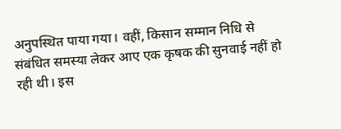अनुपस्थित पाया गया। वहीं, किसान सम्मान निधि से संबंधित समस्या लेकर आए एक कृषक की सुनवाई नहीं हो रही थी। इस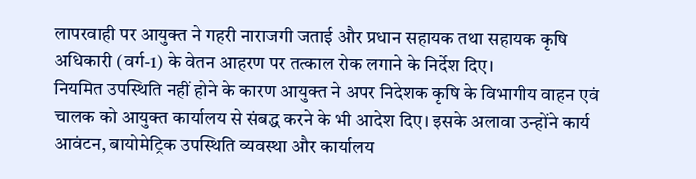लापरवाही पर आयुक्त ने गहरी नाराजगी जताई और प्रधान सहायक तथा सहायक कृषि अधिकारी (वर्ग-1) के वेतन आहरण पर तत्काल रोक लगाने के निर्देश दिए।
नियमित उपस्थिति नहीं होने के कारण आयुक्त ने अपर निदेशक कृषि के विभागीय वाहन एवं चालक को आयुक्त कार्यालय से संबद्ध करने के भी आदेश दिए। इसके अलावा उन्होंने कार्य आवंटन, बायोमेट्रिक उपस्थिति व्यवस्था और कार्यालय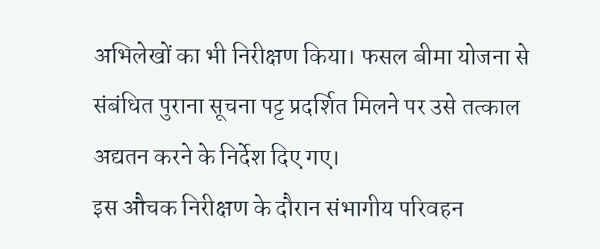अभिलेखों का भी निरीक्षण किया। फसल बीमा योजना से संबंधित पुराना सूचना पट्ट प्रदर्शित मिलने पर उसे तत्काल अद्यतन करने के निर्देश दिए गए।
इस औचक निरीक्षण के दौरान संभागीय परिवहन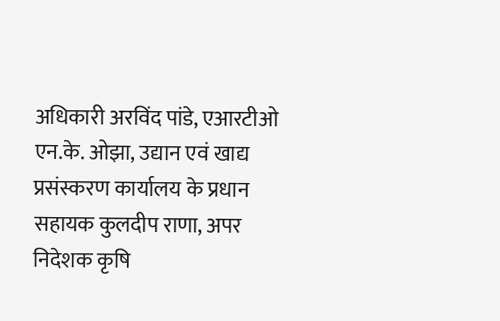अधिकारी अरविंद पांडे, एआरटीओ एन.के. ओझा, उद्यान एवं खाद्य प्रसंस्करण कार्यालय के प्रधान सहायक कुलदीप राणा, अपर निदेशक कृषि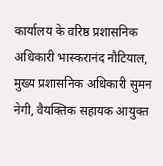कार्यालय के वरिष्ठ प्रशासनिक अधिकारी भास्करानंद नौटियाल, मुख्य प्रशासनिक अधिकारी सुमन नेगी, वैयक्तिक सहायक आयुक्त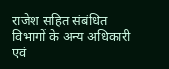राजेश सहित संबंधित विभागों के अन्य अधिकारी एवं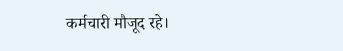कर्मचारी मौजूद रहे।